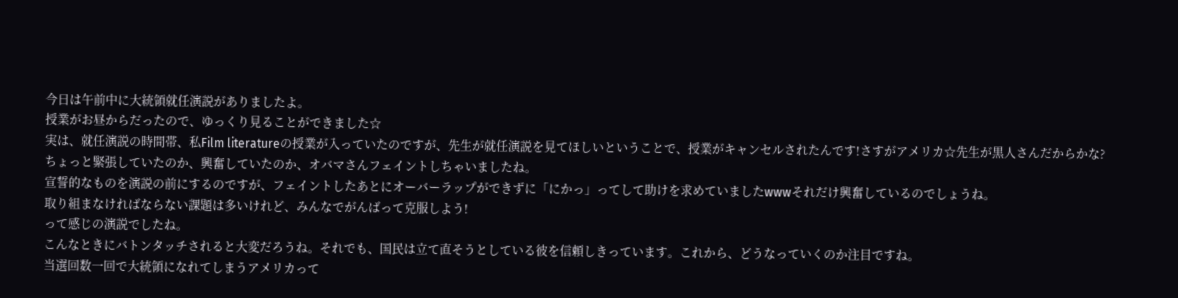今日は午前中に大統領就任演説がありましたよ。
授業がお昼からだったので、ゆっくり見ることができました☆
実は、就任演説の時間帯、私Film literatureの授業が入っていたのですが、先生が就任演説を見てほしいということで、授業がキャンセルされたんです!さすがアメリカ☆先生が黒人さんだからかな?
ちょっと緊張していたのか、興奮していたのか、オバマさんフェイントしちゃいましたね。
宣誓的なものを演説の前にするのですが、フェイントしたあとにオーバーラップができずに「にかっ」ってして助けを求めていましたwwwそれだけ興奮しているのでしょうね。
取り組まなければならない課題は多いけれど、みんなでがんばって克服しよう!
って感じの演説でしたね。
こんなときにバトンタッチされると大変だろうね。それでも、国民は立て直そうとしている彼を信頼しきっています。これから、どうなっていくのか注目ですね。
当選回数一回で大統領になれてしまうアメリカって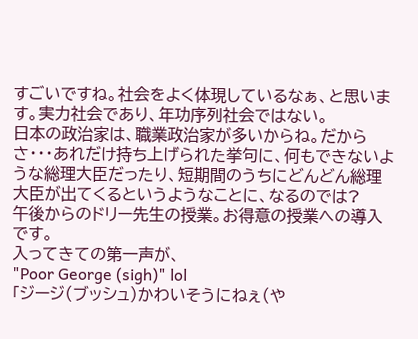すごいですね。社会をよく体現しているなぁ、と思います。実力社会であり、年功序列社会ではない。
日本の政治家は、職業政治家が多いからね。だからさ・・・あれだけ持ち上げられた挙句に、何もできないような総理大臣だったり、短期間のうちにどんどん総理大臣が出てくるというようなことに、なるのでは?
午後からのドリー先生の授業。お得意の授業への導入です。
入ってきての第一声が、
"Poor George (sigh)" lol
「ジージ(ブッシュ)かわいそうにねぇ(や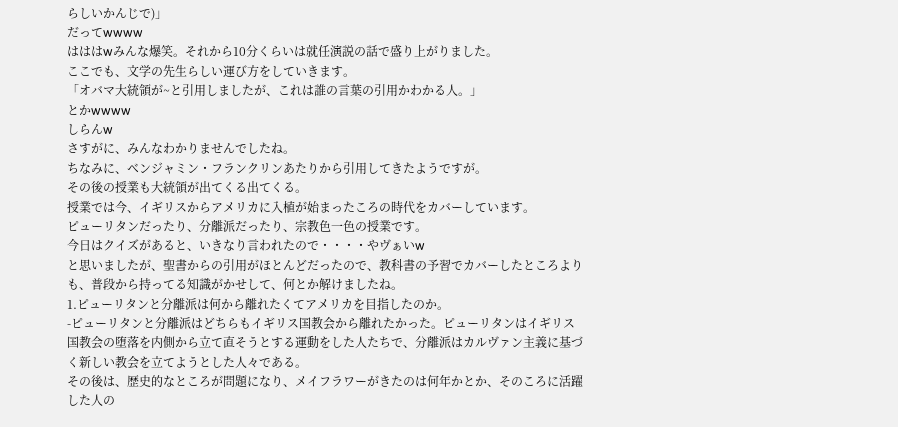らしいかんじで)」
だってwwww
はははwみんな爆笑。それから10分くらいは就任演説の話で盛り上がりました。
ここでも、文学の先生らしい運び方をしていきます。
「オバマ大統領が~と引用しましたが、これは誰の言葉の引用かわかる人。」
とかwwww
しらんw
さすがに、みんなわかりませんでしたね。
ちなみに、ベンジャミン・フランクリンあたりから引用してきたようですが。
その後の授業も大統領が出てくる出てくる。
授業では今、イギリスからアメリカに入植が始まったころの時代をカバーしています。
ピューリタンだったり、分離派だったり、宗教色一色の授業です。
今日はクイズがあると、いきなり言われたので・・・・やヴぁいw
と思いましたが、聖書からの引用がほとんどだったので、教科書の予習でカバーしたところよりも、普段から持ってる知識がかせして、何とか解けましたね。
1.ピューリタンと分離派は何から離れたくてアメリカを目指したのか。
-ピューリタンと分離派はどちらもイギリス国教会から離れたかった。ピューリタンはイギリス国教会の堕落を内側から立て直そうとする運動をした人たちで、分離派はカルヴァン主義に基づく新しい教会を立てようとした人々である。
その後は、歴史的なところが問題になり、メイフラワーがきたのは何年かとか、そのころに活躍した人の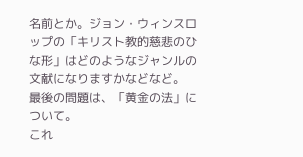名前とか。ジョン・ウィンスロップの「キリスト教的慈悲のひな形」はどのようなジャンルの文献になりますかなどなど。
最後の問題は、「黄金の法」について。
これ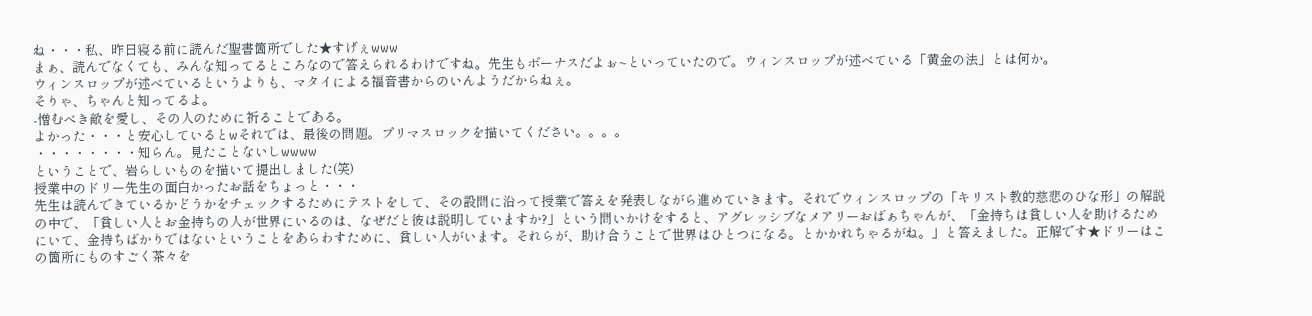ね・・・私、昨日寝る前に読んだ聖書箇所でした★すげぇwww
まぁ、読んでなくても、みんな知ってるところなので答えられるわけですね。先生もボーナスだよぉ~といっていたので。ウィンスロップが述べている「黄金の法」とは何か。
ウィンスロップが述べているというよりも、マタイによる福音書からのいんようだからねぇ。
そりゃ、ちゃんと知ってるよ。
-憎むべき敵を愛し、その人のために祈ることである。
よかった・・・と安心しているとwそれでは、最後の問題。プリマスロックを描いてください。。。。
・・・・・・・・知らん。見たことないしwwww
ということで、岩らしいものを描いて提出しました(笑)
授業中のドリー先生の面白かったお話をちょっと・・・
先生は読んできているかどうかをチェックするためにテストをして、その設問に沿って授業で答えを発表しながら進めていきます。それでウィンスロップの「キリスト教的慈悲のひな形」の解説の中で、「貧しい人とお金持ちの人が世界にいるのは、なぜだと彼は説明していますか?」という問いかけをすると、アグレッシブなメアリーおばぁちゃんが、「金持ちは貧しい人を助けるためにいて、金持ちばかりではないということをあらわすために、貧しい人がいます。それらが、助け合うことで世界はひとつになる。とかかれちゃるがね。」と答えました。正解です★ドリーはこの箇所にものすごく茶々を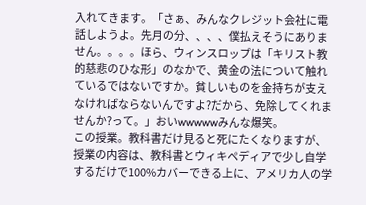入れてきます。「さぁ、みんなクレジット会社に電話しようよ。先月の分、、、、僕払えそうにありません。。。。ほら、ウィンスロップは「キリスト教的慈悲のひな形」のなかで、黄金の法について触れているではないですか。貧しいものを金持ちが支えなければならないんですよ?だから、免除してくれませんか?って。」おいwwwwwみんな爆笑。
この授業。教科書だけ見ると死にたくなりますが、授業の内容は、教科書とウィキペディアで少し自学するだけで100%カバーできる上に、アメリカ人の学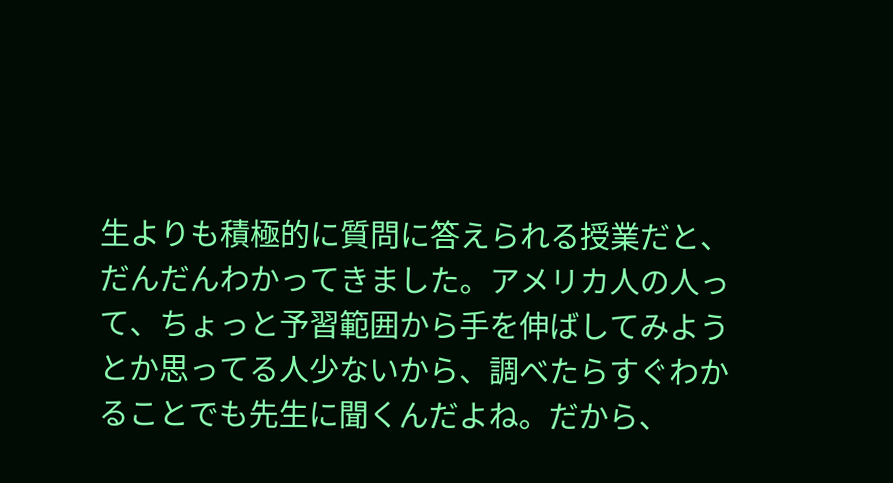生よりも積極的に質問に答えられる授業だと、だんだんわかってきました。アメリカ人の人って、ちょっと予習範囲から手を伸ばしてみようとか思ってる人少ないから、調べたらすぐわかることでも先生に聞くんだよね。だから、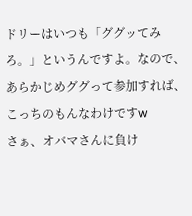ドリーはいつも「ググッてみろ。」というんですよ。なので、あらかじめググって参加すれば、こっちのもんなわけですw
さぁ、オバマさんに負け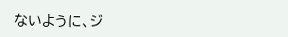ないように、ジ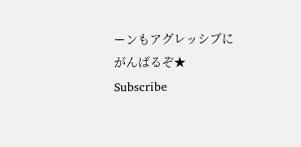ーンもアグレッシブにがんばるぞ★
Subscribe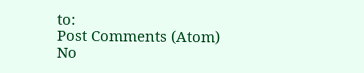to:
Post Comments (Atom)
No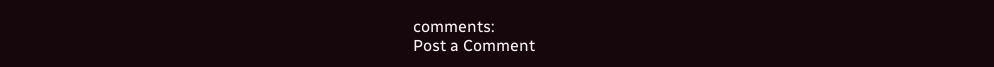comments:
Post a Comment